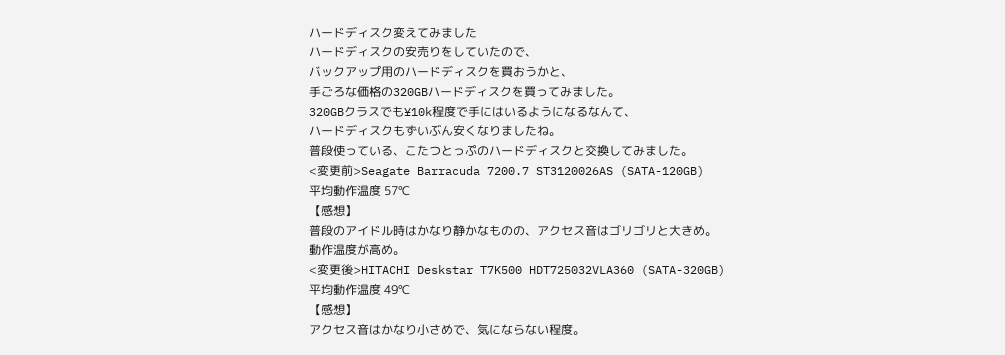ハードディスク変えてみました
ハードディスクの安売りをしていたので、
バックアップ用のハードディスクを買おうかと、
手ごろな価格の320GBハードディスクを買ってみました。
320GBクラスでも¥10k程度で手にはいるようになるなんて、
ハードディスクもずいぶん安くなりましたね。
普段使っている、こたつとっぷのハードディスクと交換してみました。
<変更前>Seagate Barracuda 7200.7 ST3120026AS (SATA-120GB)
平均動作温度 57℃
【感想】
普段のアイドル時はかなり静かなものの、アクセス音はゴリゴリと大きめ。
動作温度が高め。
<変更後>HITACHI Deskstar T7K500 HDT725032VLA360 (SATA-320GB)
平均動作温度 49℃
【感想】
アクセス音はかなり小さめで、気にならない程度。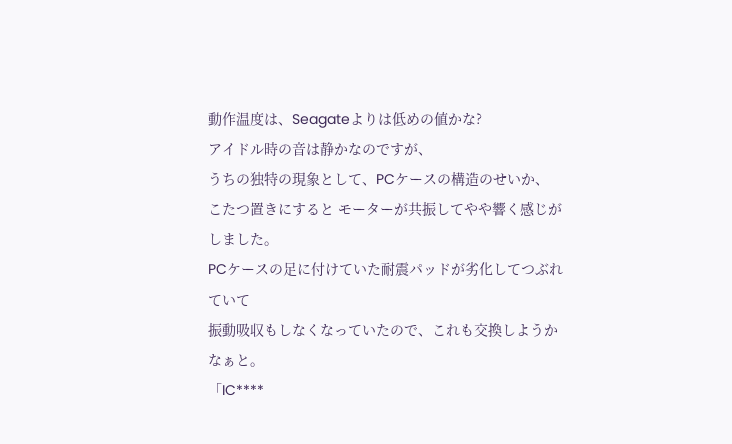動作温度は、Seagateよりは低めの値かな?
アイドル時の音は静かなのですが、
うちの独特の現象として、PCケースの構造のせいか、
こたつ置きにすると モーターが共振してやや響く感じがしました。
PCケースの足に付けていた耐震パッドが劣化してつぶれていて
振動吸収もしなくなっていたので、これも交換しようかなぁと。
「IC****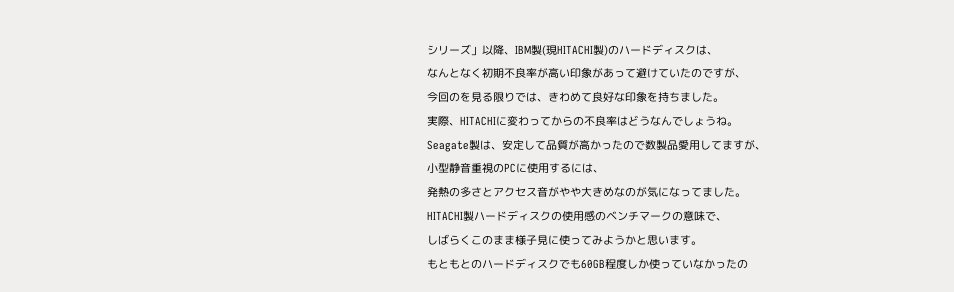シリーズ」以降、IBM製(現HITACHI製)のハードディスクは、
なんとなく初期不良率が高い印象があって避けていたのですが、
今回のを見る限りでは、きわめて良好な印象を持ちました。
実際、HITACHIに変わってからの不良率はどうなんでしょうね。
Seagate製は、安定して品質が高かったので数製品愛用してますが、
小型静音重視のPCに使用するには、
発熱の多さとアクセス音がやや大きめなのが気になってました。
HITACHI製ハードディスクの使用感のベンチマークの意味で、
しばらくこのまま様子見に使ってみようかと思います。
もともとのハードディスクでも60GB程度しか使っていなかったの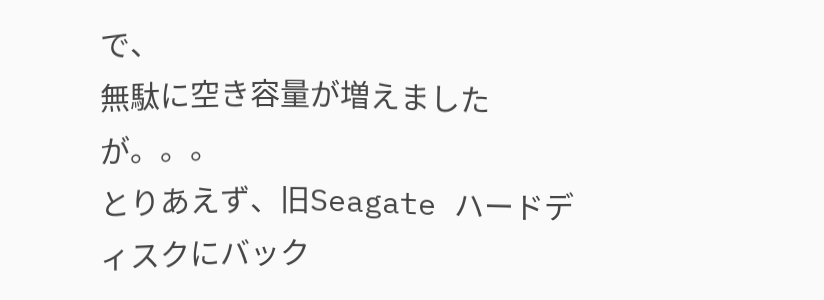で、
無駄に空き容量が増えましたが。。。
とりあえず、旧Seagate ハードディスクにバック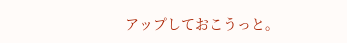アップしておこうっと。